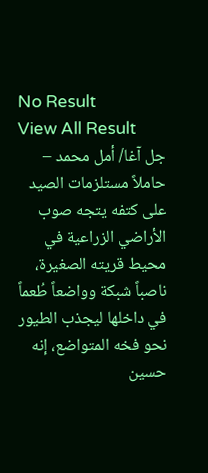No Result
View All Result
جل آغا/ أمل محمد –
حاملاً مستلزمات الصيد على كتفه يتجه صوب الأراضي الزراعية في محيط قريته الصغيرة، ناصباً شبكة وواضعاً طُعماً في داخلها ليجذب الطيور نحو فخه المتواضع، إنه حسين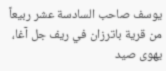يوسف صاحب السادسة عشر ربيعاً من قرية باترزان في ريف جل آغا، يهوى صيد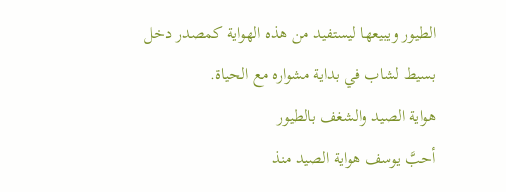الطيور ويبيعها ليستفيد من هذه الهواية كمصدر دخل بسيط لشاب في بداية مشواره مع الحياة.
هواية الصيد والشغف بالطيور
أحبَّ يوسف هواية الصيد منذ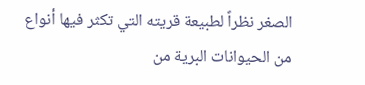الصغر نظراً لطبيعة قريته التي تكثر فيها أنواع من الحيوانات البرية من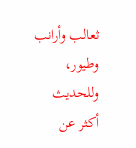ثعالب وأرانب وطيور، وللحديث أكثر عن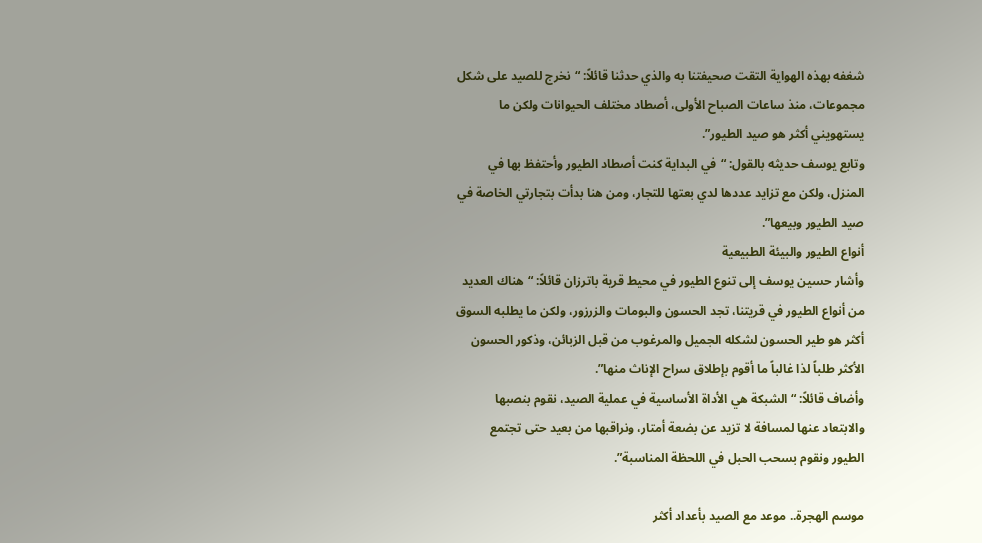شغفه بهذه الهواية التقت صحيفتنا به والذي حدثنا قائلاً: “نخرج للصيد على شكل مجموعات، منذ ساعات الصباح الأولى، أصطاد مختلف الحيوانات ولكن ما يستهويني أكثر هو صيد الطيور”.
وتابع يوسف حديثه بالقول: “في البداية كنت أصطاد الطيور وأحتفظ بها في المنزل، ولكن مع تزايد عددها لدي بعتها للتجار، ومن هنا بدأت بتجارتي الخاصة في صيد الطيور وبيعها”.
أنواع الطيور والبيئة الطبيعية
وأشار حسين يوسف إلى تنوع الطيور في محيط قرية باترزان قائلاً: “هناك العديد من أنواع الطيور في قريتنا، تجد الحسون والبومات والزرزور، ولكن ما يطلبه السوق أكثر هو طير الحسون لشكله الجميل والمرغوب من قبل الزبائن، وذكور الحسون الأكثر طلباً لذا غالباً ما أقوم بإطلاق سراح الإناث منها”.
وأضاف قائلاً: “الشبكة هي الأداة الأساسية في عملية الصيد، نقوم بنصبها والابتعاد عنها لمسافة لا تزيد عن بضعة أمتار، ونراقبها من بعيد حتى تجتمع الطيور ونقوم بسحب الحبل في اللحظة المناسبة”.

موسم الهجرة.. موعد مع الصيد بأعداد أكثر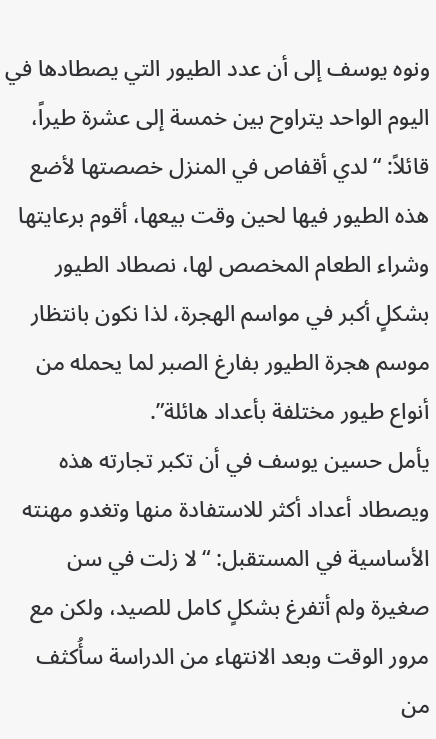ونوه يوسف إلى أن عدد الطيور التي يصطادها في اليوم الواحد يتراوح بين خمسة إلى عشرة طيراً، قائلاً: “لدي أقفاص في المنزل خصصتها لأضع هذه الطيور فيها لحين وقت بيعها، أقوم برعايتها وشراء الطعام المخصص لها، نصطاد الطيور بشكلٍ أكبر في مواسم الهجرة، لذا نكون بانتظار موسم هجرة الطيور بفارغ الصبر لما يحمله من أنواع طيور مختلفة بأعداد هائلة”.
يأمل حسين يوسف في أن تكبر تجارته هذه ويصطاد أعداد أكثر للاستفادة منها وتغدو مهنته الأساسية في المستقبل: “لا زلت في سن صغيرة ولم أتفرغ بشكلٍ كامل للصيد، ولكن مع مرور الوقت وبعد الانتهاء من الدراسة سأُكثف من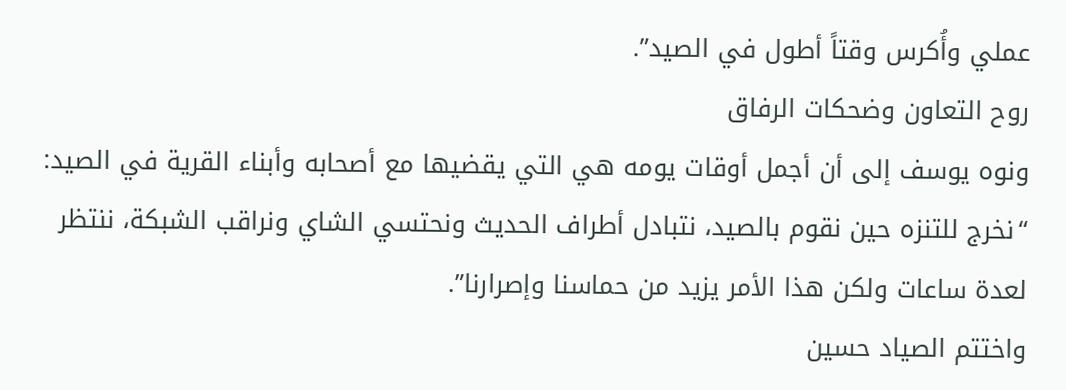عملي وأُكرس وقتاً أطول في الصيد”.
روح التعاون وضحكات الرفاق
ونوه يوسف إلى أن أجمل أوقات يومه هي التي يقضيها مع أصحابه وأبناء القرية في الصيد: “نخرج للتنزه حين نقوم بالصيد، نتبادل أطراف الحديث ونحتسي الشاي ونراقب الشبكة، ننتظر لعدة ساعات ولكن هذا الأمر يزيد من حماسنا وإصرارنا”.
واختتم الصياد حسين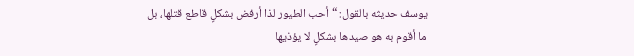يوسف حديثه بالقول: “أحب الطيور لذا أرفض بشكلٍ قاطع قتلها، بل ما أقوم به هو صيدها بشكلٍ لا يؤذيها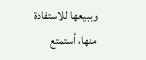وببيعها للاستفادة منها، أستمتع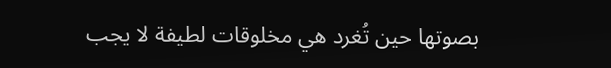بصوتها حين تُغرد هي مخلوقات لطيفة لا يجب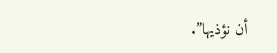أن نؤذيها”.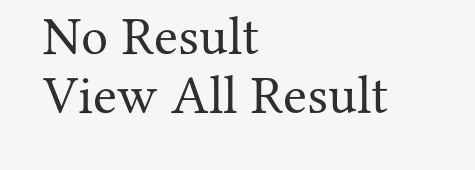No Result
View All Result